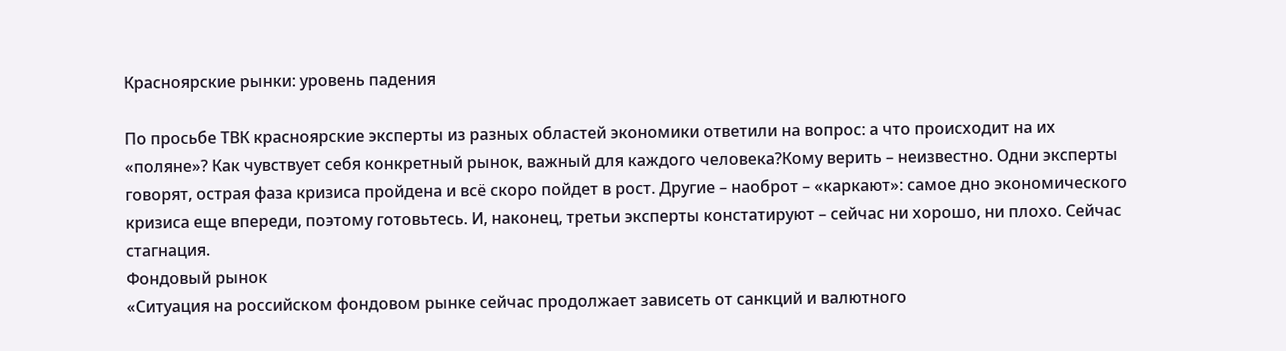Красноярские рынки: уровень падения

По просьбе ТВК красноярские эксперты из разных областей экономики ответили на вопрос: а что происходит на их «поляне»? Как чувствует себя конкретный рынок, важный для каждого человека?Кому верить – неизвестно. Одни эксперты говорят, острая фаза кризиса пройдена и всё скоро пойдет в рост. Другие – наоброт – «каркают»: самое дно экономического кризиса еще впереди, поэтому готовьтесь. И, наконец, третьи эксперты констатируют – сейчас ни хорошо, ни плохо. Сейчас стагнация.
Фондовый рынок
«Ситуация на российском фондовом рынке сейчас продолжает зависеть от санкций и валютного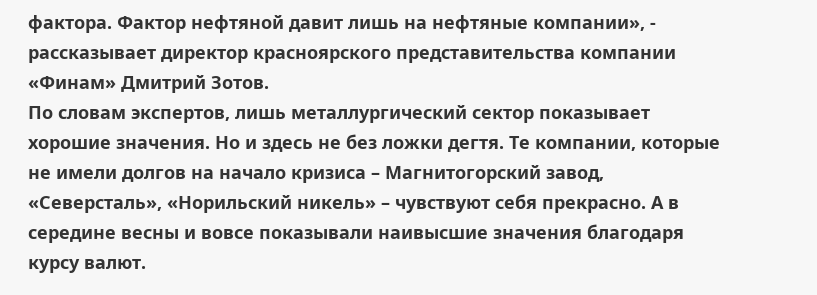фактора. Фактор нефтяной давит лишь на нефтяные компании», - рассказывает директор красноярского представительства компании «Финам» Дмитрий Зотов.
По словам экспертов, лишь металлургический сектор показывает хорошие значения. Но и здесь не без ложки дегтя. Те компании, которые не имели долгов на начало кризиса – Магнитогорский завод, «Северсталь», «Норильский никель» – чувствуют себя прекрасно. А в середине весны и вовсе показывали наивысшие значения благодаря курсу валют.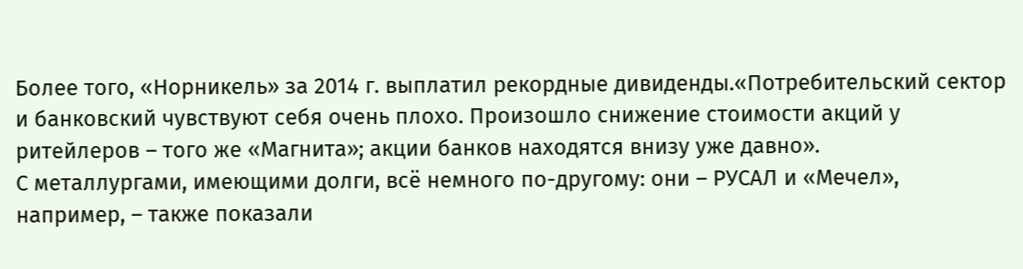Более того, «Норникель» за 2014 г. выплатил рекордные дивиденды.«Потребительский сектор и банковский чувствуют себя очень плохо. Произошло снижение стоимости акций у ритейлеров – того же «Магнита»; акции банков находятся внизу уже давно».
С металлургами, имеющими долги, всё немного по-другому: они – РУСАЛ и «Мечел», например, – также показали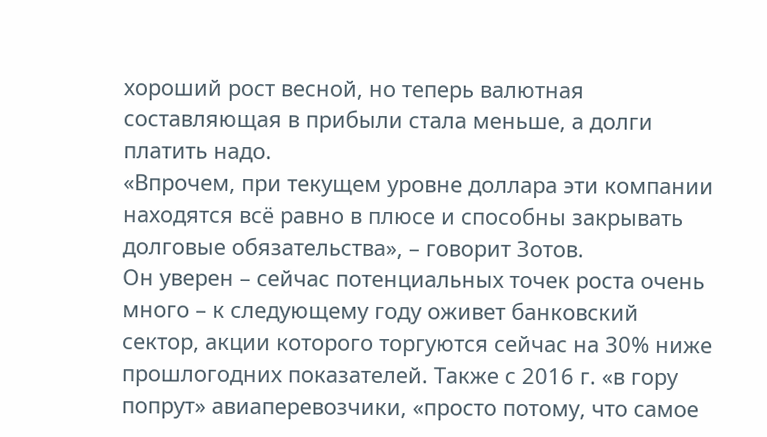хороший рост весной, но теперь валютная составляющая в прибыли стала меньше, а долги платить надо.
«Впрочем, при текущем уровне доллара эти компании находятся всё равно в плюсе и способны закрывать долговые обязательства», – говорит Зотов.
Он уверен – сейчас потенциальных точек роста очень много – к следующему году оживет банковский сектор, акции которого торгуются сейчас на 30% ниже прошлогодних показателей. Также с 2016 г. «в гору попрут» авиаперевозчики, «просто потому, что самое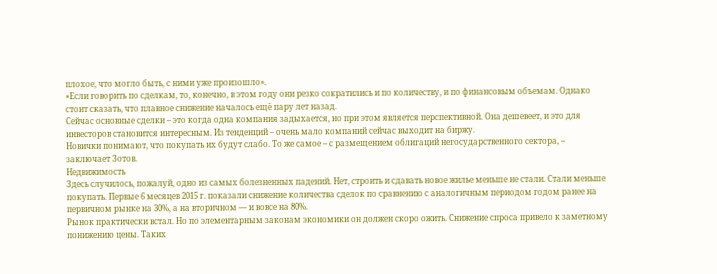плохое, что могло быть, с ними уже произошло».
«Если говорить по сделкам, то, конечно, в этом году они резко сократились и по количеству, и по финансовым объемам. Однако стоит сказать, что плавное снижение началось ещё пару лет назад.
Сейчас основные сделки – это когда одна компания задыхается, но при этом является перспективной. Она дешевеет, и это для инвесторов становится интересным. Из тенденций – очень мало компаний сейчас выходит на биржу.
Новички понимают, что покупать их будут слабо. То же самое – с размещением облигаций негосударственного сектора, – заключает Зотов.
Недвижимость
Здесь случилось, пожалуй, одно из самых болезненных падений. Нет, строить и сдавать новое жилье меньше не стали. Стали меньше покупать. Первые 6 месяцев 2015 г. показали снижение количества сделок по сравнению с аналогичным периодом годом ранее на первичном рынке на 30%, а на вторичном — и вовсе на 80%.
Рынок практически встал. Но по элементарным законам экономики он должен скоро ожить. Снижение спроса привело к заметному понижению цены. Таких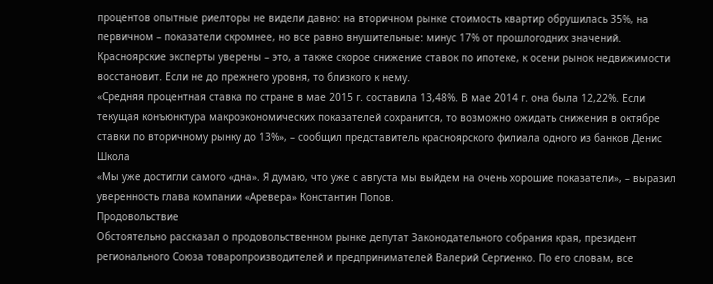процентов опытные риелторы не видели давно: на вторичном рынке стоимость квартир обрушилась 35%, на первичном – показатели скромнее, но все равно внушительные: минус 17% от прошлогодних значений.
Красноярские эксперты уверены – это, а также скорое снижение ставок по ипотеке, к осени рынок недвижимости восстановит. Если не до прежнего уровня, то близкого к нему.
«Средняя процентная ставка по стране в мае 2015 г. составила 13,48%. В мае 2014 г. она была 12,22%. Если текущая конъюнктура макроэкономических показателей сохранится, то возможно ожидать снижения в октябре ставки по вторичному рынку до 13%», – сообщил представитель красноярского филиала одного из банков Денис Школа
«Мы уже достигли самого «дна». Я думаю, что уже с августа мы выйдем на очень хорошие показатели», – выразил уверенность глава компании «Аревера» Константин Попов.
Продовольствие
Обстоятельно рассказал о продовольственном рынке депутат Законодательного собрания края, президент регионального Союза товаропроизводителей и предпринимателей Валерий Сергиенко. По его словам, все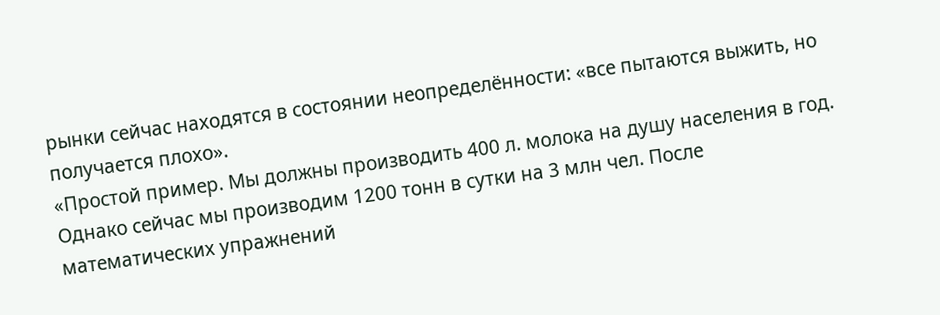рынки сейчас находятся в состоянии неопределённости: «все пытаются выжить, но получается плохо».
«Простой пример. Мы должны производить 400 л. молока на душу населения в год. Однако сейчас мы производим 1200 тонн в сутки на 3 млн чел. После математических упражнений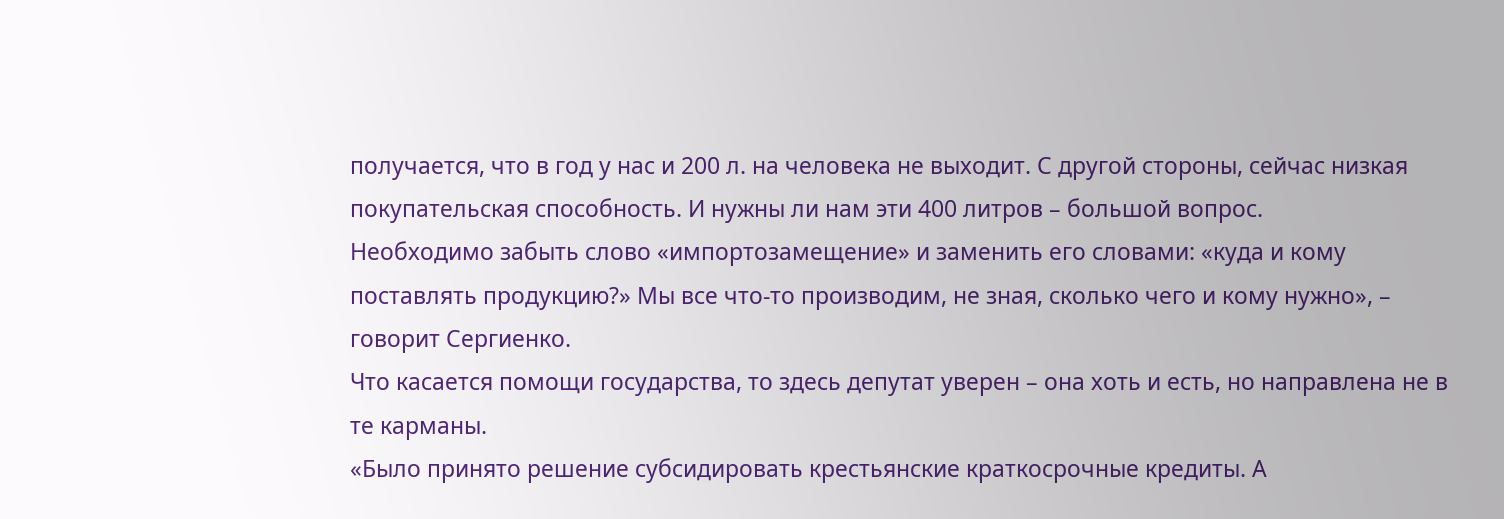получается, что в год у нас и 200 л. на человека не выходит. С другой стороны, сейчас низкая покупательская способность. И нужны ли нам эти 400 литров – большой вопрос.
Необходимо забыть слово «импортозамещение» и заменить его словами: «куда и кому поставлять продукцию?» Мы все что-то производим, не зная, сколько чего и кому нужно», – говорит Сергиенко.
Что касается помощи государства, то здесь депутат уверен – она хоть и есть, но направлена не в те карманы.
«Было принято решение субсидировать крестьянские краткосрочные кредиты. А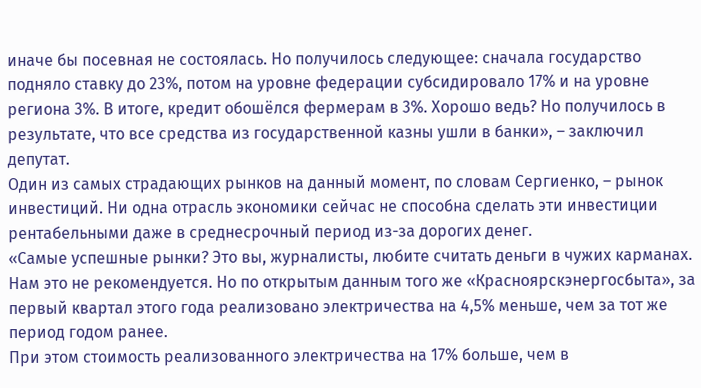иначе бы посевная не состоялась. Но получилось следующее: сначала государство подняло ставку до 23%, потом на уровне федерации субсидировало 17% и на уровне региона 3%. В итоге, кредит обошёлся фермерам в 3%. Хорошо ведь? Но получилось в результате, что все средства из государственной казны ушли в банки», – заключил депутат.
Один из самых страдающих рынков на данный момент, по словам Сергиенко, – рынок инвестиций. Ни одна отрасль экономики сейчас не способна сделать эти инвестиции рентабельными даже в среднесрочный период из-за дорогих денег.
«Самые успешные рынки? Это вы, журналисты, любите считать деньги в чужих карманах. Нам это не рекомендуется. Но по открытым данным того же «Красноярскэнергосбыта», за первый квартал этого года реализовано электричества на 4,5% меньше, чем за тот же период годом ранее.
При этом стоимость реализованного электричества на 17% больше, чем в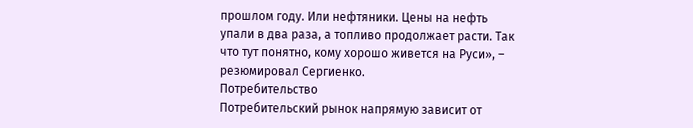прошлом году. Или нефтяники. Цены на нефть упали в два раза, а топливо продолжает расти. Так что тут понятно, кому хорошо живется на Руси», – резюмировал Сергиенко.
Потребительство
Потребительский рынок напрямую зависит от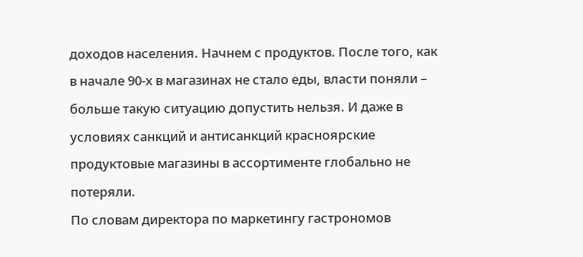доходов населения. Начнем с продуктов. После того, как в начале 90-х в магазинах не стало еды, власти поняли – больше такую ситуацию допустить нельзя. И даже в условиях санкций и антисанкций красноярские продуктовые магазины в ассортименте глобально не потеряли.
По словам директора по маркетингу гастрономов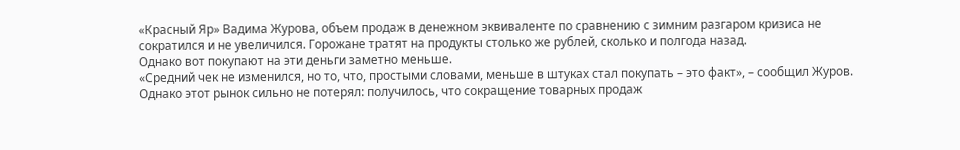«Красный Яр» Вадима Журова, объем продаж в денежном эквиваленте по сравнению с зимним разгаром кризиса не сократился и не увеличился. Горожане тратят на продукты столько же рублей, сколько и полгода назад.
Однако вот покупают на эти деньги заметно меньше.
«Средний чек не изменился, но то, что, простыми словами, меньше в штуках стал покупать – это факт», – сообщил Журов.
Однако этот рынок сильно не потерял: получилось, что сокращение товарных продаж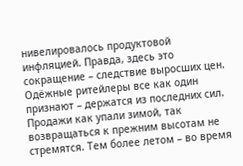нивелировалось продуктовой инфляцией. Правда, здесь это сокращение – следствие выросших цен.
Одёжные ритейлеры все как один признают – держатся из последних сил. Продажи как упали зимой, так возвращаться к прежним высотам не стремятся. Тем более летом – во время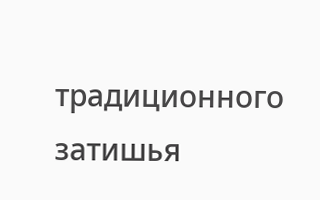традиционного затишья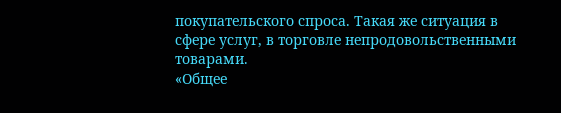покупательского спроса. Такая же ситуация в сфере услуг, в торговле непродовольственными товарами.
«Общее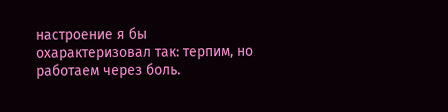настроение я бы охарактеризовал так: терпим, но работаем через боль.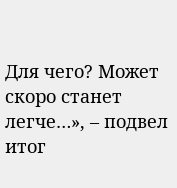Для чего? Может скоро станет легче…», – подвел итог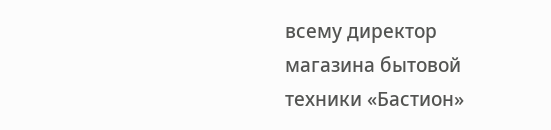всему директор магазина бытовой техники «Бастион»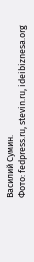Василий Сумин.
Фото: fedpress.ru, stevin.ru, ideibiznesa.org